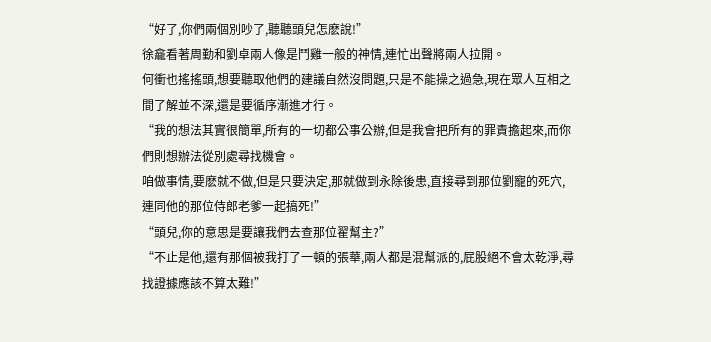“好了,你們兩個別吵了,聽聽頭兒怎麽說!”
徐龕看著周勤和劉卓兩人像是鬥雞一般的神情,連忙出聲將兩人拉開。
何衝也搖搖頭,想要聽取他們的建議自然沒問題,只是不能操之過急,現在眾人互相之間了解並不深,還是要循序漸進才行。
“我的想法其實很簡單,所有的一切都公事公辦,但是我會把所有的罪責擔起來,而你們則想辦法從別處尋找機會。
咱做事情,要麽就不做,但是只要決定,那就做到永除後患,直接尋到那位劉寵的死穴,連同他的那位侍郎老爹一起搞死!”
“頭兒,你的意思是要讓我們去查那位翟幫主?”
“不止是他,還有那個被我打了一頓的張華,兩人都是混幫派的,屁股絕不會太乾淨,尋找證據應該不算太難!”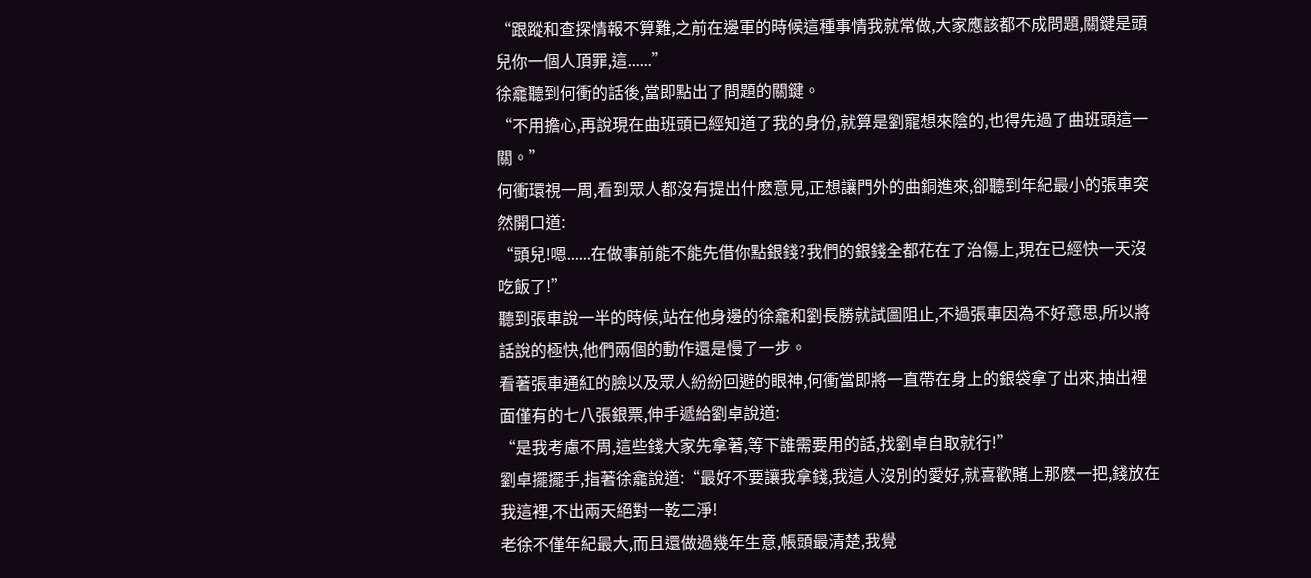“跟蹤和查探情報不算難,之前在邊軍的時候這種事情我就常做,大家應該都不成問題,關鍵是頭兒你一個人頂罪,這......”
徐龕聽到何衝的話後,當即點出了問題的關鍵。
“不用擔心,再說現在曲班頭已經知道了我的身份,就算是劉寵想來陰的,也得先過了曲班頭這一關。”
何衝環視一周,看到眾人都沒有提出什麽意見,正想讓門外的曲銅進來,卻聽到年紀最小的張車突然開口道:
“頭兒!嗯......在做事前能不能先借你點銀錢?我們的銀錢全都花在了治傷上,現在已經快一天沒吃飯了!”
聽到張車說一半的時候,站在他身邊的徐龕和劉長勝就試圖阻止,不過張車因為不好意思,所以將話說的極快,他們兩個的動作還是慢了一步。
看著張車通紅的臉以及眾人紛紛回避的眼神,何衝當即將一直帶在身上的銀袋拿了出來,抽出裡面僅有的七八張銀票,伸手遞給劉卓說道:
“是我考慮不周,這些錢大家先拿著,等下誰需要用的話,找劉卓自取就行!”
劉卓擺擺手,指著徐龕說道:“最好不要讓我拿錢,我這人沒別的愛好,就喜歡賭上那麽一把,錢放在我這裡,不出兩天絕對一乾二淨!
老徐不僅年紀最大,而且還做過幾年生意,帳頭最清楚,我覺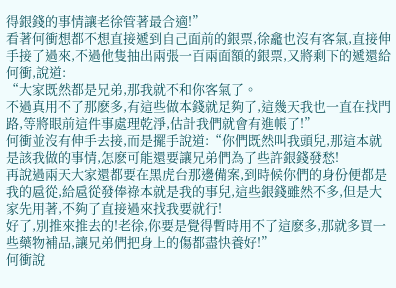得銀錢的事情讓老徐管著最合適!”
看著何衝想都不想直接遞到自己面前的銀票,徐龕也沒有客氣,直接伸手接了過來,不過他隻抽出兩張一百兩面額的銀票,又將剩下的遞還給何衝,說道:
“大家既然都是兄弟,那我就不和你客氣了。
不過真用不了那麽多,有這些做本錢就足夠了,這幾天我也一直在找門路,等將眼前這件事處理乾淨,估計我們就會有進帳了!”
何衝並沒有伸手去接,而是擺手說道:“你們既然叫我頭兒,那這本就是該我做的事情,怎麽可能還要讓兄弟們為了些許銀錢發愁!
再說過兩天大家還都要在黑虎台那邊備案,到時候你們的身份便都是我的扈從,給扈從發俸祿本就是我的事兒,這些銀錢雖然不多,但是大家先用著,不夠了直接過來找我要就行!
好了,別推來推去的!老徐,你要是覺得暫時用不了這麽多,那就多買一些藥物補品,讓兄弟們把身上的傷都盡快養好!”
何衝說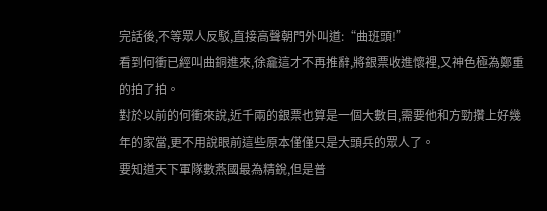完話後,不等眾人反駁,直接高聲朝門外叫道:“曲班頭!”
看到何衝已經叫曲銅進來,徐龕這才不再推辭,將銀票收進懷裡,又神色極為鄭重的拍了拍。
對於以前的何衝來說,近千兩的銀票也算是一個大數目,需要他和方勁攢上好幾年的家當,更不用說眼前這些原本僅僅只是大頭兵的眾人了。
要知道天下軍隊數燕國最為精銳,但是普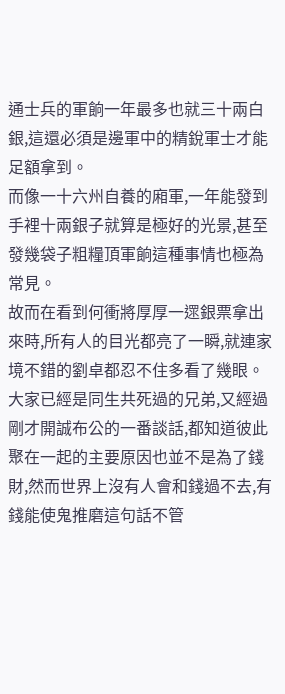通士兵的軍餉一年最多也就三十兩白銀,這還必須是邊軍中的精銳軍士才能足額拿到。
而像一十六州自養的廂軍,一年能發到手裡十兩銀子就算是極好的光景,甚至發幾袋子粗糧頂軍餉這種事情也極為常見。
故而在看到何衝將厚厚一遝銀票拿出來時,所有人的目光都亮了一瞬,就連家境不錯的劉卓都忍不住多看了幾眼。
大家已經是同生共死過的兄弟,又經過剛才開誠布公的一番談話,都知道彼此聚在一起的主要原因也並不是為了錢財,然而世界上沒有人會和錢過不去,有錢能使鬼推磨這句話不管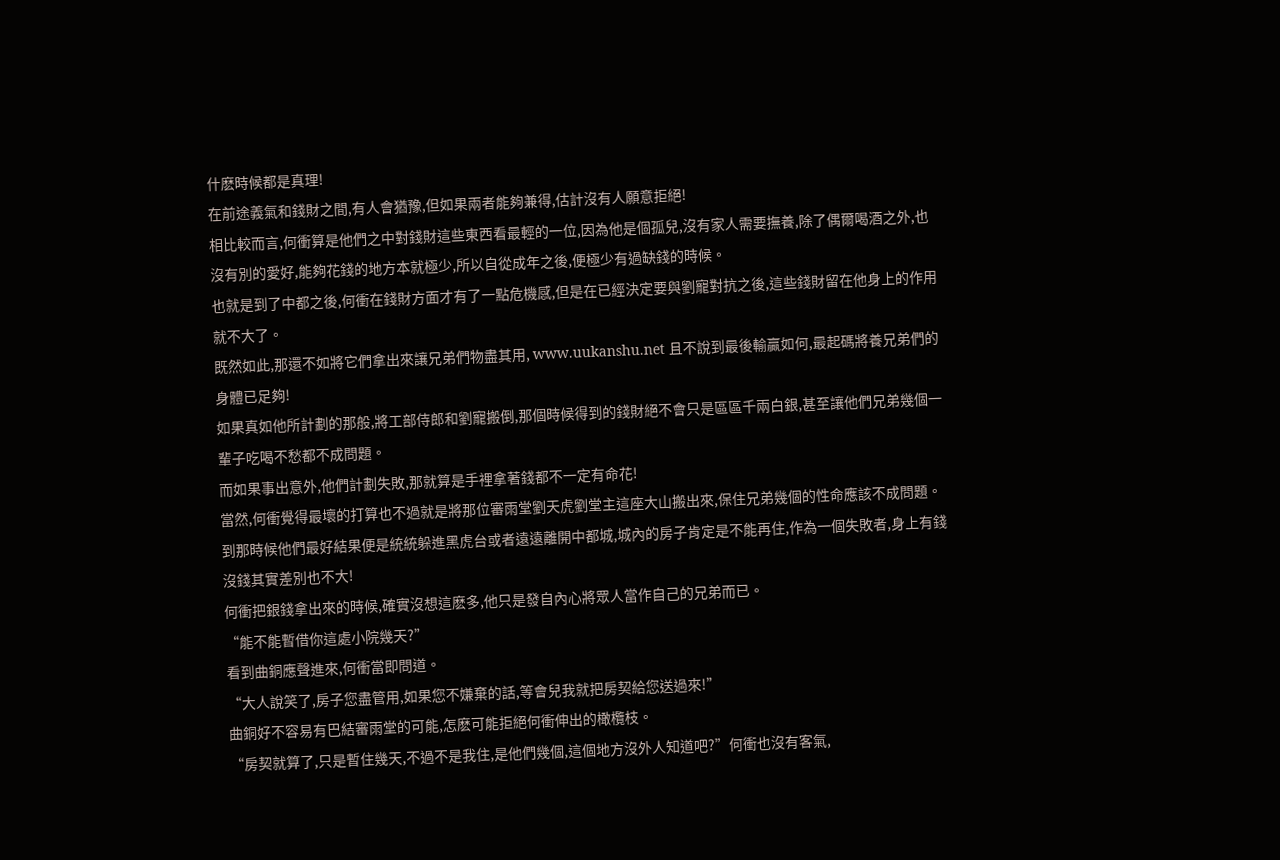什麽時候都是真理!
在前途義氣和錢財之間,有人會猶豫,但如果兩者能夠兼得,估計沒有人願意拒絕!
相比較而言,何衝算是他們之中對錢財這些東西看最輕的一位,因為他是個孤兒,沒有家人需要撫養,除了偶爾喝酒之外,也沒有別的愛好,能夠花錢的地方本就極少,所以自從成年之後,便極少有過缺錢的時候。
也就是到了中都之後,何衝在錢財方面才有了一點危機感,但是在已經決定要與劉寵對抗之後,這些錢財留在他身上的作用就不大了。
既然如此,那還不如將它們拿出來讓兄弟們物盡其用, www.uukanshu.net 且不說到最後輸贏如何,最起碼將養兄弟們的身體已足夠!
如果真如他所計劃的那般,將工部侍郎和劉寵搬倒,那個時候得到的錢財絕不會只是區區千兩白銀,甚至讓他們兄弟幾個一輩子吃喝不愁都不成問題。
而如果事出意外,他們計劃失敗,那就算是手裡拿著錢都不一定有命花!
當然,何衝覺得最壞的打算也不過就是將那位審雨堂劉天虎劉堂主這座大山搬出來,保住兄弟幾個的性命應該不成問題。
到那時候他們最好結果便是統統躲進黑虎台或者遠遠離開中都城,城內的房子肯定是不能再住,作為一個失敗者,身上有錢沒錢其實差別也不大!
何衝把銀錢拿出來的時候,確實沒想這麽多,他只是發自內心將眾人當作自己的兄弟而已。
“能不能暫借你這處小院幾天?”
看到曲銅應聲進來,何衝當即問道。
“大人說笑了,房子您盡管用,如果您不嫌棄的話,等會兒我就把房契給您送過來!”
曲銅好不容易有巴結審雨堂的可能,怎麽可能拒絕何衝伸出的橄欖枝。
“房契就算了,只是暫住幾天,不過不是我住,是他們幾個,這個地方沒外人知道吧?”何衝也沒有客氣,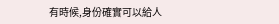有時候,身份確實可以給人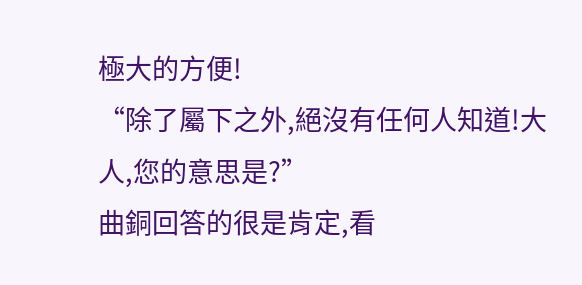極大的方便!
“除了屬下之外,絕沒有任何人知道!大人,您的意思是?”
曲銅回答的很是肯定,看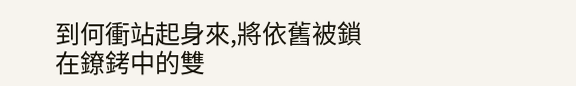到何衝站起身來,將依舊被鎖在鐐銬中的雙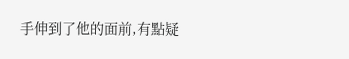手伸到了他的面前,有點疑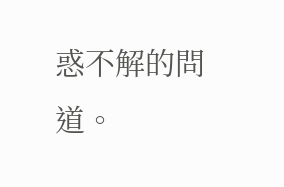惑不解的問道。